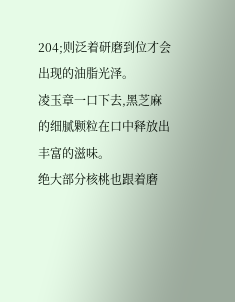204;则泛着研磨到位才会出现的油脂光泽。
凌玉章一口下去,黑芝麻的细腻颗粒在口中释放出丰富的滋味。
绝大部分核桃也跟着磨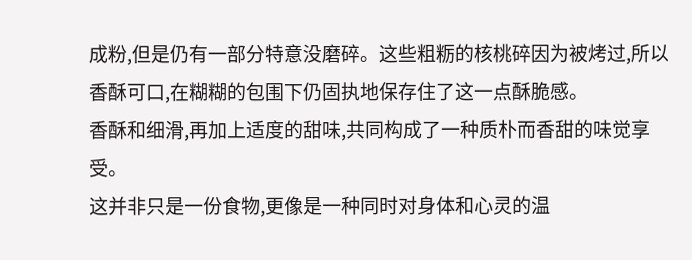成粉,但是仍有一部分特意没磨碎。这些粗粝的核桃碎因为被烤过,所以香酥可口,在糊糊的包围下仍固执地保存住了这一点酥脆感。
香酥和细滑,再加上适度的甜味,共同构成了一种质朴而香甜的味觉享受。
这并非只是一份食物,更像是一种同时对身体和心灵的温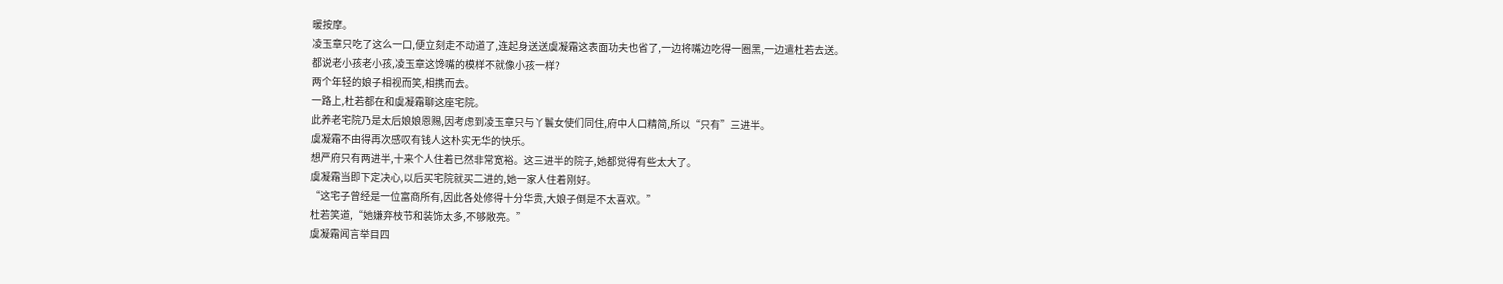暖按摩。
凌玉章只吃了这么一口,便立刻走不动道了,连起身送送虞凝霜这表面功夫也省了,一边将嘴边吃得一圈黑,一边遣杜若去送。
都说老小孩老小孩,凌玉章这馋嘴的模样不就像小孩一样?
两个年轻的娘子相视而笑,相携而去。
一路上,杜若都在和虞凝霜聊这座宅院。
此养老宅院乃是太后娘娘恩赐,因考虑到凌玉章只与丫鬟女使们同住,府中人口精简,所以“只有”三进半。
虞凝霜不由得再次感叹有钱人这朴实无华的快乐。
想严府只有两进半,十来个人住着已然非常宽裕。这三进半的院子,她都觉得有些太大了。
虞凝霜当即下定决心,以后买宅院就买二进的,她一家人住着刚好。
“这宅子曾经是一位富商所有,因此各处修得十分华贵,大娘子倒是不太喜欢。”
杜若笑道,“她嫌弃枝节和装饰太多,不够敞亮。”
虞凝霜闻言举目四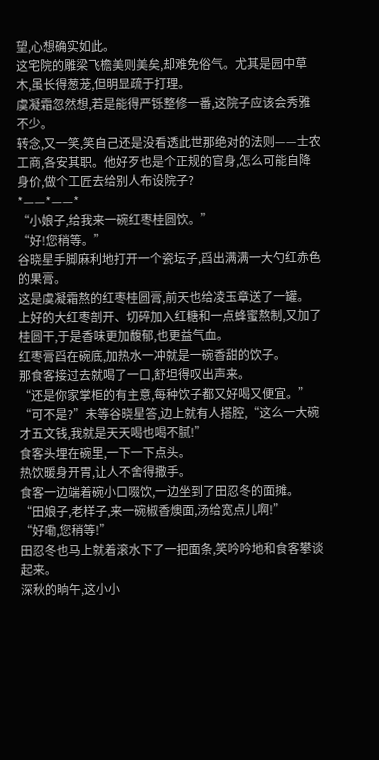望,心想确实如此。
这宅院的雕梁飞檐美则美矣,却难免俗气。尤其是园中草木,虽长得葱茏,但明显疏于打理。
虞凝霜忽然想,若是能得严铄整修一番,这院子应该会秀雅不少。
转念,又一笑,笑自己还是没看透此世那绝对的法则——士农工商,各安其职。他好歹也是个正规的官身,怎么可能自降身价,做个工匠去给别人布设院子?
*——*——*
“小娘子,给我来一碗红枣桂圆饮。”
“好!您稍等。”
谷晓星手脚麻利地打开一个瓷坛子,舀出满满一大勺红赤色的果膏。
这是虞凝霜熬的红枣桂圆膏,前天也给凌玉章送了一罐。
上好的大红枣剖开、切碎加入红糖和一点蜂蜜熬制,又加了桂圆干,于是香味更加馥郁,也更益气血。
红枣膏舀在碗底,加热水一冲就是一碗香甜的饮子。
那食客接过去就喝了一口,舒坦得叹出声来。
“还是你家掌柜的有主意,每种饮子都又好喝又便宜。”
“可不是?”未等谷晓星答,边上就有人搭腔,“这么一大碗才五文钱,我就是天天喝也喝不腻!”
食客头埋在碗里,一下一下点头。
热饮暖身开胃,让人不舍得撒手。
食客一边端着碗小口啜饮,一边坐到了田忍冬的面摊。
“田娘子,老样子,来一碗椒香燠面,汤给宽点儿啊!”
“好嘞,您稍等!”
田忍冬也马上就着滚水下了一把面条,笑吟吟地和食客攀谈起来。
深秋的晌午,这小小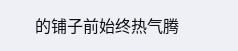的铺子前始终热气腾